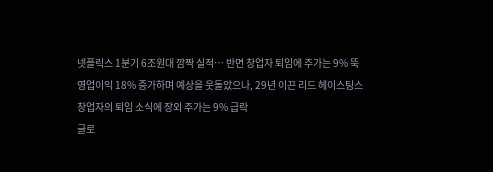넷플릭스 1분기 6조원대 깜짝 실적… 반면 창업자 퇴임에 주가는 9% 뚝
영업이익 18% 증가하며 예상을 웃돌았으나, 29년 이끈 리드 헤이스팅스 창업자의 퇴임 소식에 장외 주가는 9% 급락
글로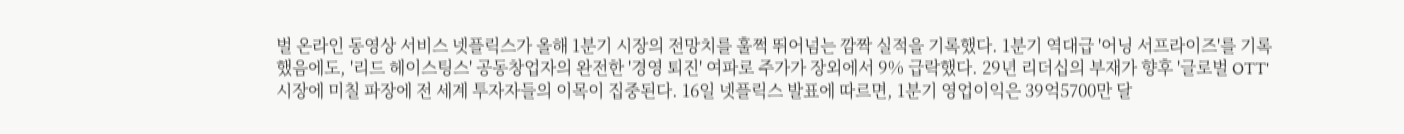벌 온라인 동영상 서비스 넷플릭스가 올해 1분기 시장의 전망치를 훌쩍 뛰어넘는 깜짝 실적을 기록했다. 1분기 역대급 '어닝 서프라이즈'를 기록했음에도, '리드 헤이스팅스' 공동창업자의 완전한 '경영 퇴진' 여파로 주가가 장외에서 9% 급락했다. 29년 리더십의 부재가 향후 '글로벌 OTT' 시장에 미칠 파장에 전 세계 투자자들의 이목이 집중된다. 16일 넷플릭스 발표에 따르면, 1분기 영업이익은 39억5700만 달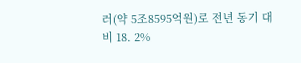러(약 5조8595억원)로 전년 동기 대비 18. 2%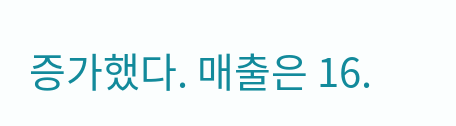증가했다. 매출은 16.